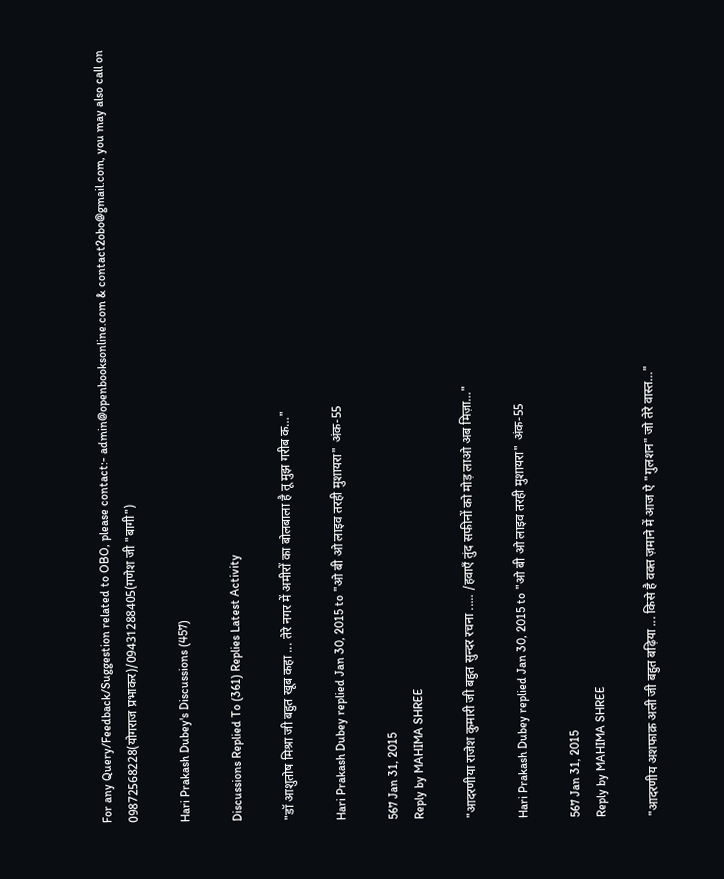For any Query/Feedback/Suggestion related to OBO, please contact:- admin@openbooksonline.com & contact2obo@gmail.com, you may also call on 09872568228(योगराज प्रभाकर)/09431288405(गणेश जी "बागी")

Hari Prakash Dubey's Discussions (457)

Discussions Replied To (361) Replies Latest Activity

"डॉ आशुतोष मिश्रा जी बहुत खूब कहा ... तेरे नगर में अमीरों का बोलबाला है तू मुझ गरीब क…"

Hari Prakash Dubey replied Jan 30, 2015 to "ओ बी ओ लाइव तरही मुशायरा" अंक-55

567 Jan 31, 2015
Reply by MAHIMA SHREE

"आदरणीया राजेश कुमारी जी बहुत सुन्दर रचना ..... /हवाएँ तुंद सफीनों को मोड़ लाओ अब मिज़ा…"

Hari Prakash Dubey replied Jan 30, 2015 to "ओ बी ओ लाइव तरही मुशायरा" अंक-55

567 Jan 31, 2015
Reply by MAHIMA SHREE

"आदरणीय अशफाक़ अली जी बहुत बढ़िया ... किसे है वक्त ज़माने में आज ऐ "गुलशन" जो तेरे वास्त…"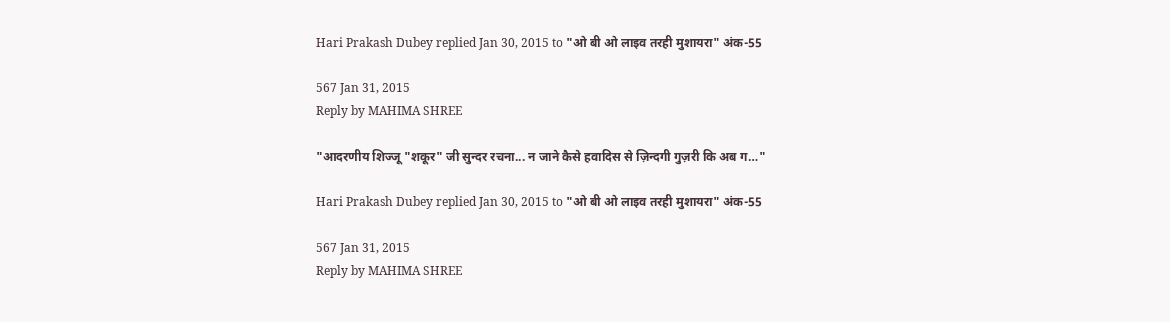Hari Prakash Dubey replied Jan 30, 2015 to "ओ बी ओ लाइव तरही मुशायरा" अंक-55

567 Jan 31, 2015
Reply by MAHIMA SHREE

"आदरणीय शिज्जू "शकूर" जी सुन्दर रचना... न जाने कैसे हवादिस से ज़िन्दगी गुज़री कि अब ग…"

Hari Prakash Dubey replied Jan 30, 2015 to "ओ बी ओ लाइव तरही मुशायरा" अंक-55

567 Jan 31, 2015
Reply by MAHIMA SHREE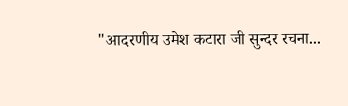"आदरणीय उमेश कटारा जी सुन्दर रचना...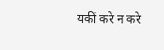यकीं करे न करे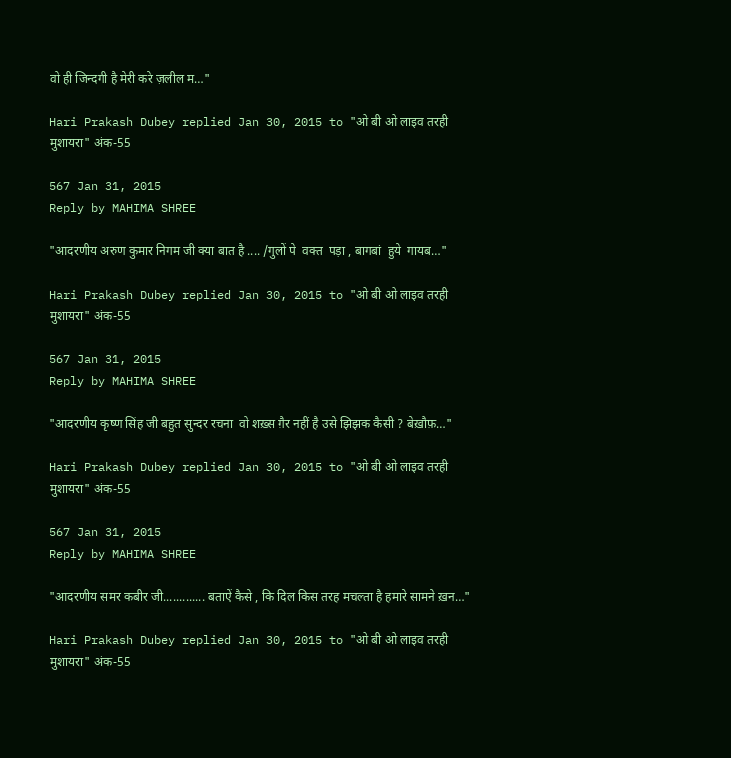वो ही जिन्दगी है मेरी करे ज़लील म…"

Hari Prakash Dubey replied Jan 30, 2015 to "ओ बी ओ लाइव तरही मुशायरा" अंक-55

567 Jan 31, 2015
Reply by MAHIMA SHREE

"आदरणीय अरुण कुमार निगम जी क्या बात है .... /गुलों पे  वक्त  पड़ा , बागबां  हुये  गायब…"

Hari Prakash Dubey replied Jan 30, 2015 to "ओ बी ओ लाइव तरही मुशायरा" अंक-55

567 Jan 31, 2015
Reply by MAHIMA SHREE

"आदरणीय कृष्ण सिंह जी बहुत सुन्दर रचना  वो शख़्स ग़ैर नहीं है उसे झिझक कैसी ? बेख़ौफ़…"

Hari Prakash Dubey replied Jan 30, 2015 to "ओ बी ओ लाइव तरही मुशायरा" अंक-55

567 Jan 31, 2015
Reply by MAHIMA SHREE

"आदरणीय समर कबीर जी............. बताऐं कैसे , कि दिल किस तरह मचल्ता है हमारे सामने ख़न…"

Hari Prakash Dubey replied Jan 30, 2015 to "ओ बी ओ लाइव तरही मुशायरा" अंक-55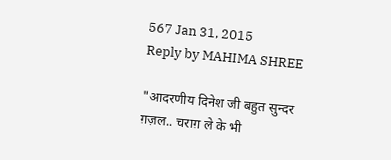567 Jan 31, 2015
Reply by MAHIMA SHREE

"आदरणीय दिनेश जी बहुत सुन्दर ग़ज़ल.. चराग़ ले के भी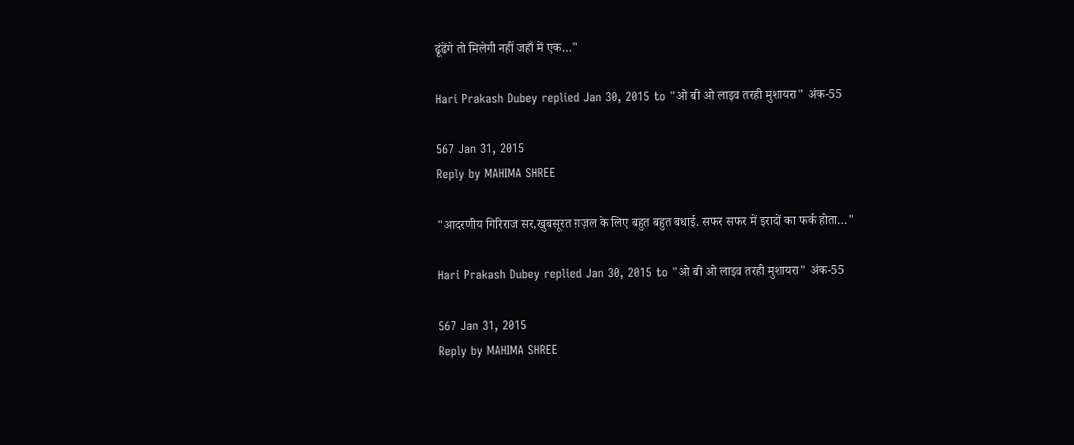ढूंढेंगे तो मिलेगी नहीं जहाँ में एक…"

Hari Prakash Dubey replied Jan 30, 2015 to "ओ बी ओ लाइव तरही मुशायरा" अंक-55

567 Jan 31, 2015
Reply by MAHIMA SHREE

"आदरणीय गिरिराज सर,खुबसूरत ग़ज़ल के लिए बहुत बहुत बधाई. सफर सफर में इरादों का फर्क होता…"

Hari Prakash Dubey replied Jan 30, 2015 to "ओ बी ओ लाइव तरही मुशायरा" अंक-55

567 Jan 31, 2015
Reply by MAHIMA SHREE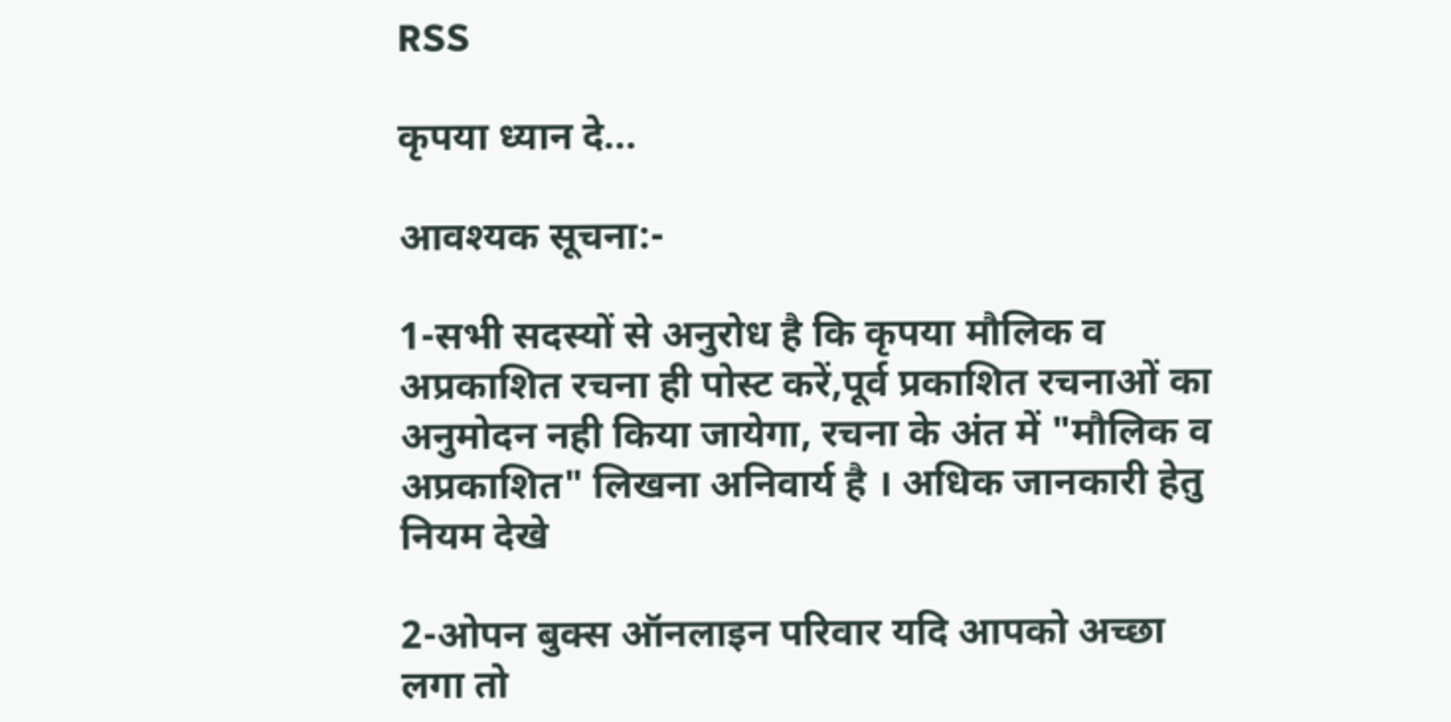RSS

कृपया ध्यान दे...

आवश्यक सूचना:-

1-सभी सदस्यों से अनुरोध है कि कृपया मौलिक व अप्रकाशित रचना ही पोस्ट करें,पूर्व प्रकाशित रचनाओं का अनुमोदन नही किया जायेगा, रचना के अंत में "मौलिक व अप्रकाशित" लिखना अनिवार्य है । अधिक जानकारी हेतु नियम देखे

2-ओपन बुक्स ऑनलाइन परिवार यदि आपको अच्छा लगा तो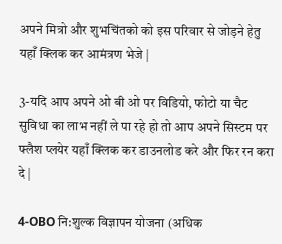अपने मित्रो और शुभचिंतको को इस परिवार से जोड़ने हेतु यहाँ क्लिक कर आमंत्रण भेजे |

3-यदि आप अपने ओ बी ओ पर विडियो, फोटो या चैट सुविधा का लाभ नहीं ले पा रहे हो तो आप अपने सिस्टम पर फ्लैश प्लयेर यहाँ क्लिक कर डाउनलोड करे और फिर रन करा दे |

4-OBO नि:शुल्क विज्ञापन योजना (अधिक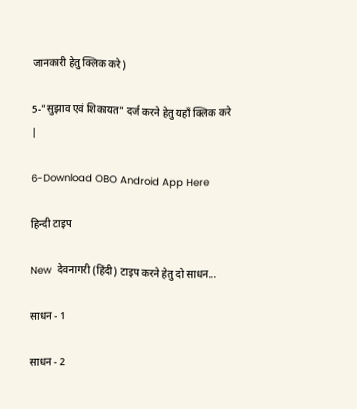जानकारी हेतु क्लिक करे)

5-"सुझाव एवं शिकायत" दर्ज करने हेतु यहाँ क्लिक करे |

6-Download OBO Android App Here

हिन्दी टाइप

New  देवनागरी (हिंदी) टाइप करने हेतु दो साधन...

साधन - 1

साधन - 2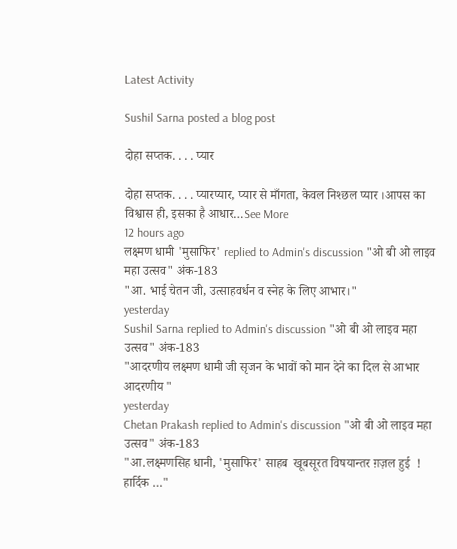Latest Activity

Sushil Sarna posted a blog post

दोहा सप्तक. . . . प्यार

दोहा सप्तक. . . . प्यारप्यार, प्यार से माँगता, केवल निश्छल प्यार ।आपस का विश्वास ही, इसका है आधार…See More
12 hours ago
लक्ष्मण धामी 'मुसाफिर' replied to Admin's discussion "ओ बी ओ लाइव महा उत्सव" अंक-183
"आ. भाई चेतन जी, उत्साहवर्धन व स्नेह के लिए आभार।"
yesterday
Sushil Sarna replied to Admin's discussion "ओ बी ओ लाइव महा उत्सव" अंक-183
"आदरणीय लक्ष्मण धामी जी सृजन के भावों को मान देने का दिल से आभार आदरणीय "
yesterday
Chetan Prakash replied to Admin's discussion "ओ बी ओ लाइव महा उत्सव" अंक-183
"आ.लक्ष्मणसिह धानी, 'मुसाफिर' साहब  खूबसूरत विषयान्तर ग़ज़ल हुई  ! हार्दिक …"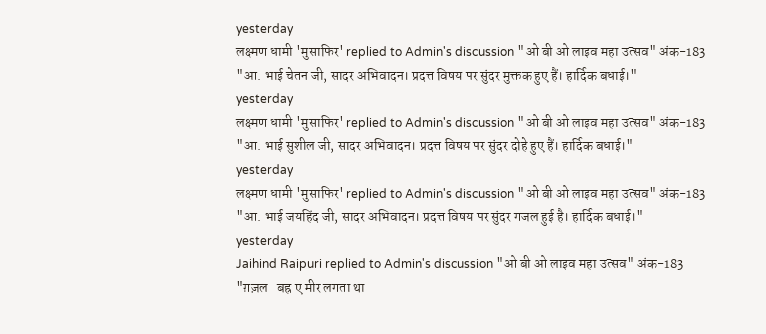yesterday
लक्ष्मण धामी 'मुसाफिर' replied to Admin's discussion "ओ बी ओ लाइव महा उत्सव" अंक-183
"आ. भाई चेतन जी, सादर अभिवादन। प्रदत्त विषय पर सुंदर मुक्तक हुए हैं। हार्दिक बधाई।"
yesterday
लक्ष्मण धामी 'मुसाफिर' replied to Admin's discussion "ओ बी ओ लाइव महा उत्सव" अंक-183
"आ. भाई सुशील जी, सादर अभिवादन। प्रदत्त विषय पर सुंदर दोहे हुए हैं। हार्दिक बधाई।"
yesterday
लक्ष्मण धामी 'मुसाफिर' replied to Admin's discussion "ओ बी ओ लाइव महा उत्सव" अंक-183
"आ. भाई जयहिंद जी, सादर अभिवादन। प्रदत्त विषय पर सुंदर गजल हुई है। हार्दिक बधाई।"
yesterday
Jaihind Raipuri replied to Admin's discussion "ओ बी ओ लाइव महा उत्सव" अंक-183
"ग़ज़ल   बह्र ए मीर लगता था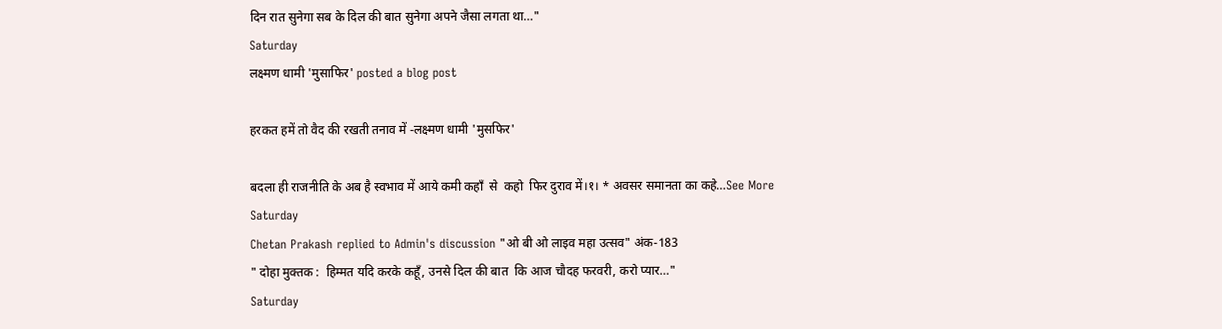दिन रात सुनेगा सब के दिल की बात सुनेगा अपने जैसा लगता था…"
Saturday
लक्ष्मण धामी 'मुसाफिर' posted a blog post

हरकत हमें तो वैद की रखती तनाव में -लक्ष्मण धामी 'मुसफिर'

बदला ही राजनीति के अब है स्वभाव में आये कमी कहाँ  से  कहो  फिर दुराव में।१। * अवसर समानता का कहे…See More
Saturday
Chetan Prakash replied to Admin's discussion "ओ बी ओ लाइव महा उत्सव" अंक-183
" दोहा मुक्तक :  हिम्मत यदि करके कहूँ, उनसे दिल की बात  कि आज चौदह फरवरी, करो प्यार…"
Saturday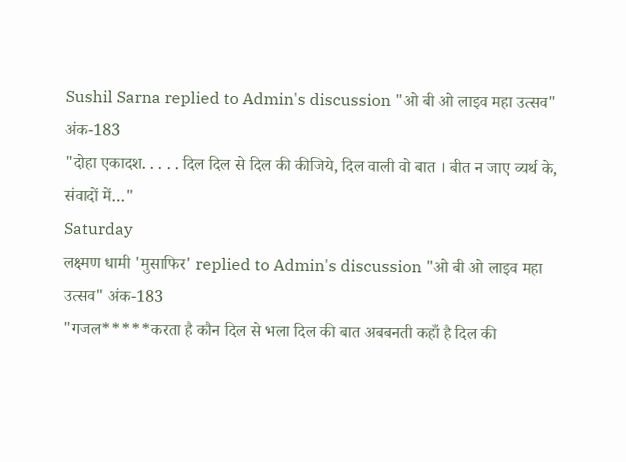Sushil Sarna replied to Admin's discussion "ओ बी ओ लाइव महा उत्सव" अंक-183
"दोहा एकादश. . . . . दिल दिल से दिल की कीजिये, दिल वाली वो बात । बीत न जाए व्यर्थ के, संवादों में…"
Saturday
लक्ष्मण धामी 'मुसाफिर' replied to Admin's discussion "ओ बी ओ लाइव महा उत्सव" अंक-183
"गजल*****करता है कौन दिल से भला दिल की बात अबबनती कहाँ है दिल की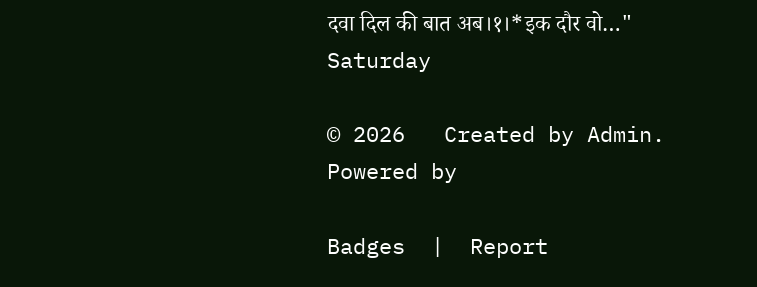दवा दिल की बात अब।१।*इक दौर वो…"
Saturday

© 2026   Created by Admin.   Powered by

Badges  |  Report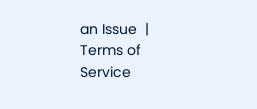an Issue  |  Terms of Service